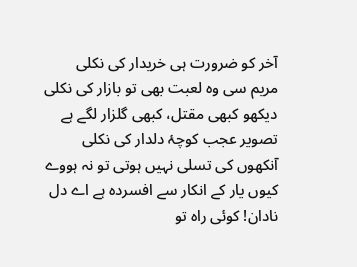آخر کو ضرورت ہی خریدار کی نکلی
مریم سی وہ لعبت بھی تو بازار کی نکلی
دیکھو کبھی مقتل، کبھی گلزار لگے ہے
تصویر عجب کوچۂ دلدار کی نکلی
آنکھوں کی تسلی نہیں ہوتی تو نہ ہووے
کیوں یار کے انکار سے افسردہ ہے اے دل
نادان! کوئی راہ تو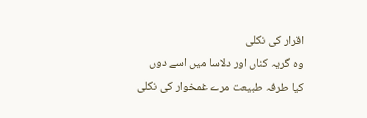اقرار کی نکلی
وہ گریہ کناں اور دلاسا میں اسے دوں
کیا طرفہ طبیعت مرے غمخوار کی نکلی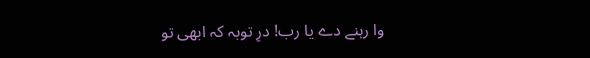وا رہنے دے یا رب! درِ توبہ کہ ابھی تو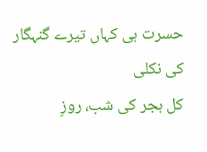حسرت ہی کہاں تیرے گنہگار کی نکلی
کل ہجر کی شب، روزِ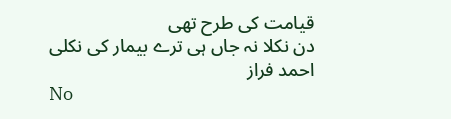قیامت کی طرح تھی
دن نکلا نہ جاں ہی ترے بیمار کی نکلی
احمد فراز
No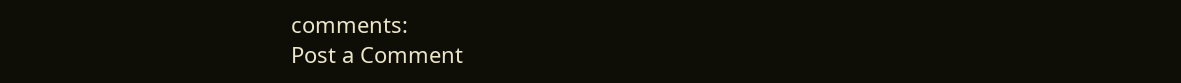comments:
Post a Comment